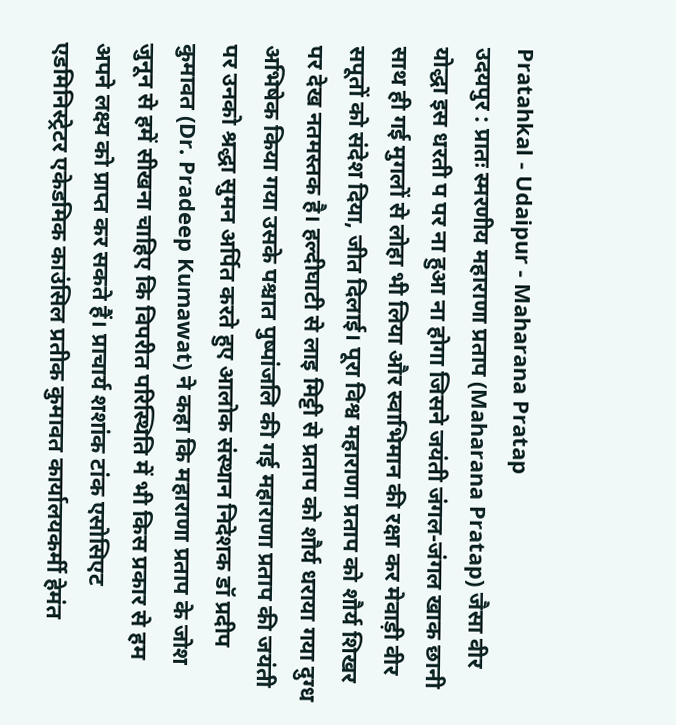Pratahkal - Udaipur - Maharana Pratap
उदयपुर : प्रातः स्मरणीय महाराणा प्रताप (Maharana Pratap) जैसा वीर योद्धा इस धरती प पर ना हुआ ना होगा जिसने जयंती जंगल-जंगल खाक छानी साथ ही गई मुगलों से लोहा भी लिया और स्वाभिमान की रक्षा कर मेवाड़ी वीर सपूतों को संदेश दिया, जीत दिलाई। पूरा विश्व महाराणा प्रताप को शौर्य शिखर पर देख नतमस्तक है। हल्दीघाटी से लाइ मिट्टी से प्रताप को शौर्य धराया गया दुग्ध अभिषेक किया गया उसके पश्चात पुष्पांजलि की गई महाराणा प्रताप की जयंती पर उनको श्रद्धा सुमन अर्पित करते हुए आलोक संस्थान निदेशक डॉ प्रदीप कुमावत (Dr. Pradeep Kumawat) ने कहा कि महाराणा प्रताप के जोश जुनून से हमें सीखना चाहिए कि विपरीत परिस्थिति में भी किस प्रकार से हम अपने लक्ष्य को प्राप्त कर सकते हैं। प्राचार्य शशांक टांक एसोसिएट एडमिनिस्ट्रेटर एकेडमिक काउंसिल प्रतीक कुमावत कार्यालयकर्मी हेमंत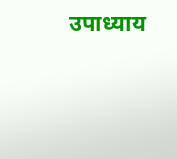उपाध्याय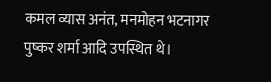कमल व्यास अनंत, मनमोहन भटनागर पुष्कर शर्मा आदि उपस्थित थे।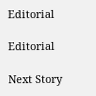Editorial

Editorial

Next Story